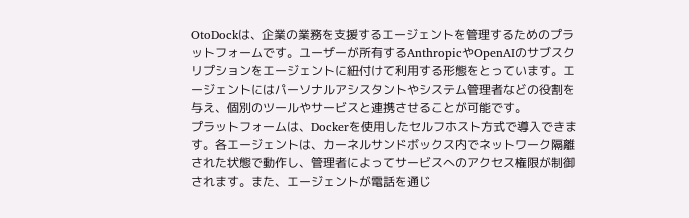OtoDockは、企業の業務を支援するエージェントを管理するためのプラットフォームです。ユーザーが所有するAnthropicやOpenAIのサブスクリプションをエージェントに紐付けて利用する形態をとっています。エージェントにはパーソナルアシスタントやシステム管理者などの役割を与え、個別のツールやサービスと連携させることが可能です。
プラットフォームは、Dockerを使用したセルフホスト方式で導入できます。各エージェントは、カーネルサンドボックス内でネットワーク隔離された状態で動作し、管理者によってサービスへのアクセス権限が制御されます。また、エージェントが電話を通じ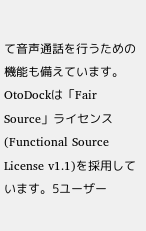て音声通話を行うための機能も備えています。
OtoDockは「Fair Source」ライセンス(Functional Source License v1.1)を採用しています。5ユーザー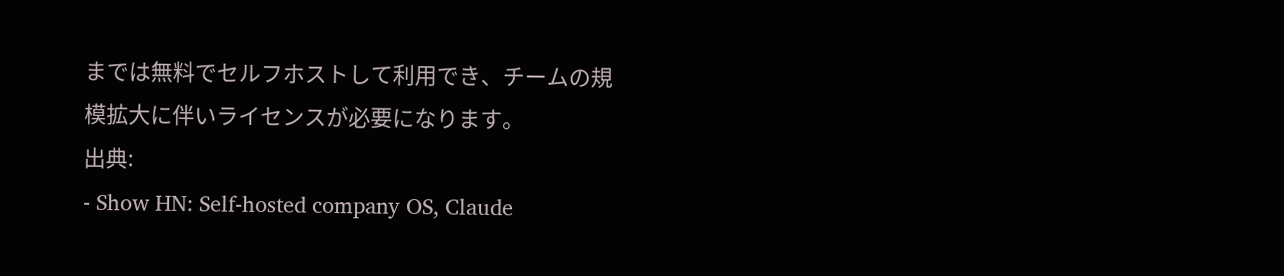までは無料でセルフホストして利用でき、チームの規模拡大に伴いライセンスが必要になります。
出典:
- Show HN: Self-hosted company OS, Claude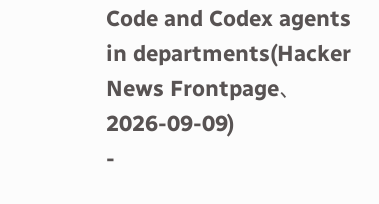Code and Codex agents in departments(Hacker News Frontpage、2026-09-09)
-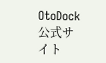OtoDock 公式サイト